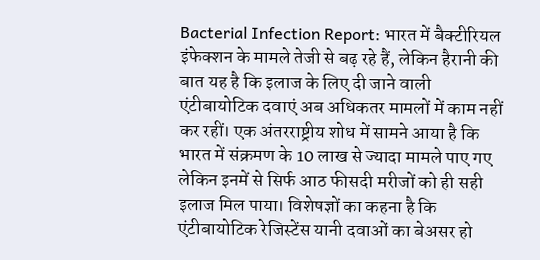Bacterial Infection Report: भारत में बैक्टीरियल इंफेक्शन के मामले तेजी से बढ़ रहे हैं, लेकिन हैरानी की बात यह है कि इलाज के लिए दी जाने वाली एंटीबायोटिक दवाएं अब अधिकतर मामलों में काम नहीं कर रहीं। एक अंतरराष्ट्रीय शोध में सामने आया है कि भारत में संक्रमण के 10 लाख से ज्यादा मामले पाए गए लेकिन इनमें से सिर्फ आठ फीसदी मरीजों को ही सही इलाज मिल पाया। विशेषज्ञों का कहना है कि एंटीबायोटिक रेजिस्टेंस यानी दवाओं का बेअसर हो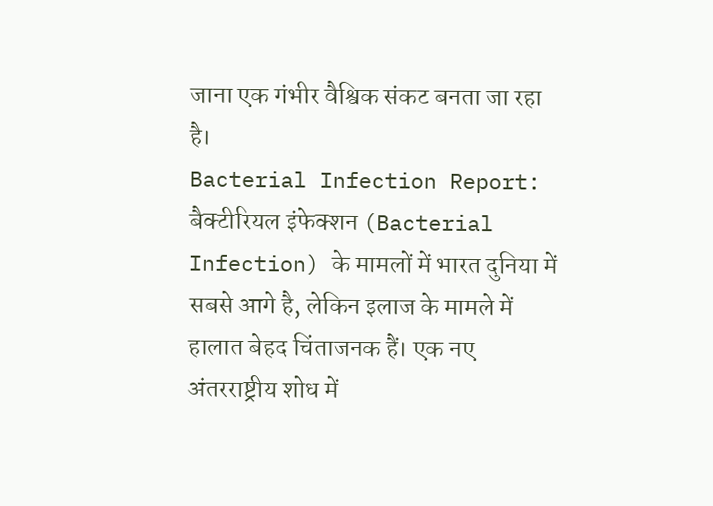जाना एक गंभीर वैश्विक संकट बनता जा रहा है।
Bacterial Infection Report: बैक्टीरियल इंफेक्शन (Bacterial Infection) के मामलों में भारत दुनिया में सबसे आगे है, लेकिन इलाज के मामले में हालात बेहद चिंताजनक हैं। एक नए अंतरराष्ट्रीय शोध में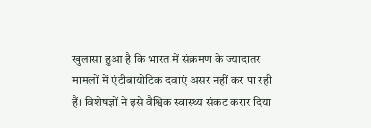खुलासा हुआ है कि भारत में संक्रमण के ज्यादातर मामलों में एंटीबायोटिक दवाएं असर नहीं कर पा रही हैं। विशेषज्ञों ने इसे वैश्विक स्वास्थ्य संकट करार दिया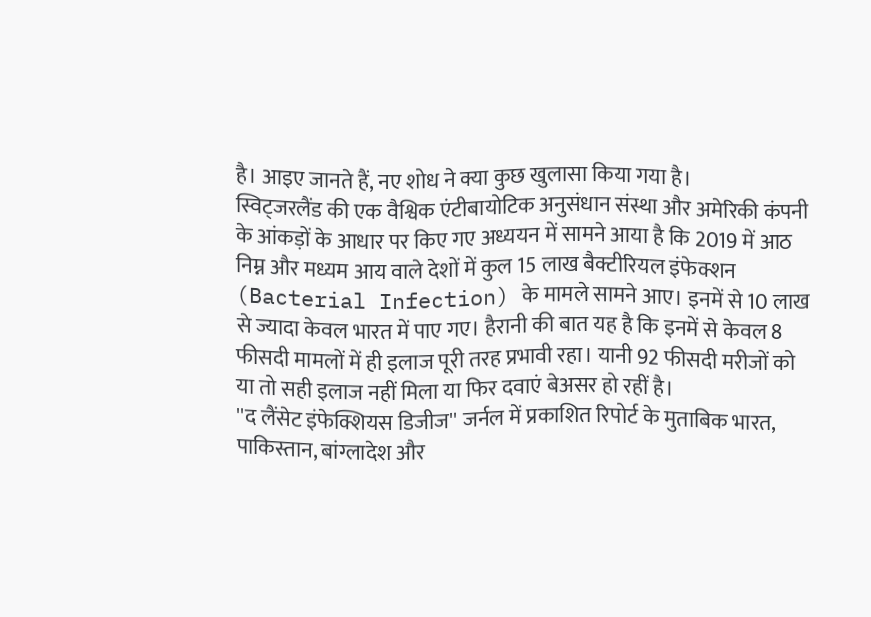है। आइए जानते हैं, नए शोध ने क्या कुछ खुलासा किया गया है।
स्विट्जरलैंड की एक वैश्विक एंटीबायोटिक अनुसंधान संस्था और अमेरिकी कंपनी के आंकड़ों के आधार पर किए गए अध्ययन में सामने आया है कि 2019 में आठ निम्न और मध्यम आय वाले देशों में कुल 15 लाख बैक्टीरियल इंफेक्शन (Bacterial Infection) के मामले सामने आए। इनमें से 10 लाख से ज्यादा केवल भारत में पाए गए। हैरानी की बात यह है कि इनमें से केवल 8 फीसदी मामलों में ही इलाज पूरी तरह प्रभावी रहा। यानी 92 फीसदी मरीजों को या तो सही इलाज नहीं मिला या फिर दवाएं बेअसर हो रहीं है।
''द लैंसेट इंफेक्शियस डिजीज'' जर्नल में प्रकाशित रिपोर्ट के मुताबिक भारत, पाकिस्तान, बांग्लादेश और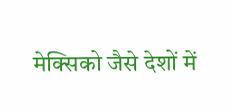मेक्सिको जैसे देशों में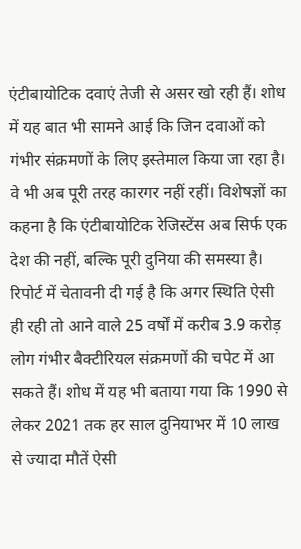एंटीबायोटिक दवाएं तेजी से असर खो रही हैं। शोध में यह बात भी सामने आई कि जिन दवाओं को गंभीर संक्रमणों के लिए इस्तेमाल किया जा रहा है। वे भी अब पूरी तरह कारगर नहीं रहीं। विशेषज्ञों का कहना है कि एंटीबायोटिक रेजिस्टेंस अब सिर्फ एक देश की नहीं, बल्कि पूरी दुनिया की समस्या है।
रिपोर्ट में चेतावनी दी गई है कि अगर स्थिति ऐसी ही रही तो आने वाले 25 वर्षों में करीब 3.9 करोड़ लोग गंभीर बैक्टीरियल संक्रमणों की चपेट में आ सकते हैं। शोध में यह भी बताया गया कि 1990 से लेकर 2021 तक हर साल दुनियाभर में 10 लाख से ज्यादा मौतें ऐसी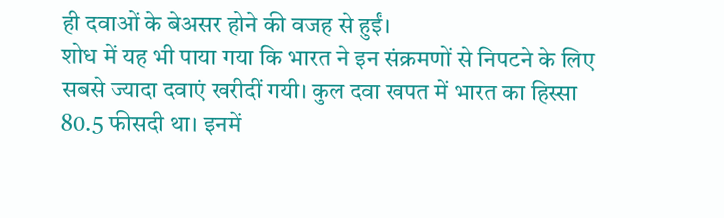ही दवाओं के बेअसर होने की वजह से हुईं।
शोध में यह भी पाया गया कि भारत ने इन संक्रमणों से निपटने के लिए सबसे ज्यादा दवाएं खरीदीं गयी। कुल दवा खपत में भारत का हिस्सा 80.5 फीसदी था। इनमें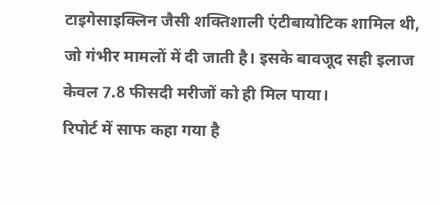टाइगेसाइक्लिन जैसी शक्तिशाली एंटीबायोटिक शामिल थी, जो गंभीर मामलों में दी जाती है। इसके बावजूद सही इलाज केवल 7.8 फीसदी मरीजों को ही मिल पाया।
रिपोर्ट में साफ कहा गया है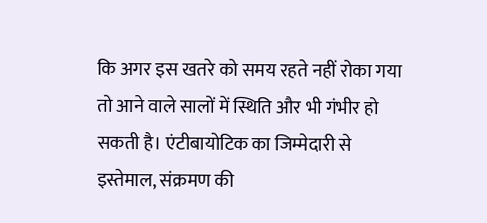कि अगर इस खतरे को समय रहते नहीं रोका गया तो आने वाले सालों में स्थिति और भी गंभीर हो सकती है। एंटीबायोटिक का जिम्मेदारी से इस्तेमाल, संक्रमण की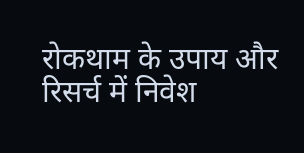रोकथाम के उपाय और रिसर्च में निवेश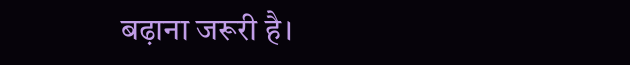बढ़ाना जरूरी है।